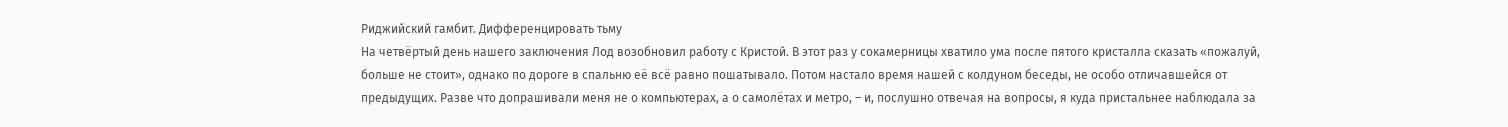Риджийский гамбит. Дифференцировать тьму
На четвёртый день нашего заключения Лод возобновил работу с Кристой. В этот раз у сокамерницы хватило ума после пятого кристалла сказать «пожалуй, больше не стоит», однако по дороге в спальню её всё равно пошатывало. Потом настало время нашей с колдуном беседы, не особо отличавшейся от предыдущих. Разве что допрашивали меня не о компьютерах, а о самолётах и метро, – и, послушно отвечая на вопросы, я куда пристальнее наблюдала за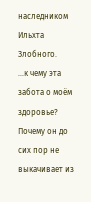наследником Ильхта Злобного.
…к чему эта забота о моём здоровье? Почему он до сих пор не выкачивает из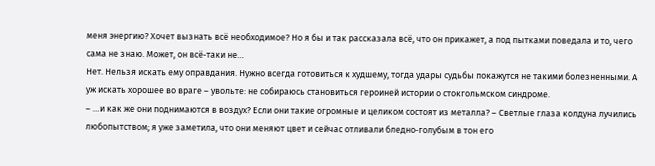меня энергию? Хочет вызнать всё необходимое? Но я бы и так рассказала всё, что он прикажет, а под пытками поведала и то, чего сама не знаю. Может, он всё‑таки не…
Нет. Нельзя искать ему оправдания. Нужно всегда готовиться к худшему, тогда удары судьбы покажутся не такими болезненными. А уж искать хорошее во враге – увольте: не собираюсь становиться героиней истории о стокгольмском синдроме.
– …и как же они поднимаются в воздух? Если они такие огромные и целиком состоят из металла? – Светлые глаза колдуна лучились любопытством; я уже заметила, что они меняют цвет и сейчас отливали бледно‑голубым в тон его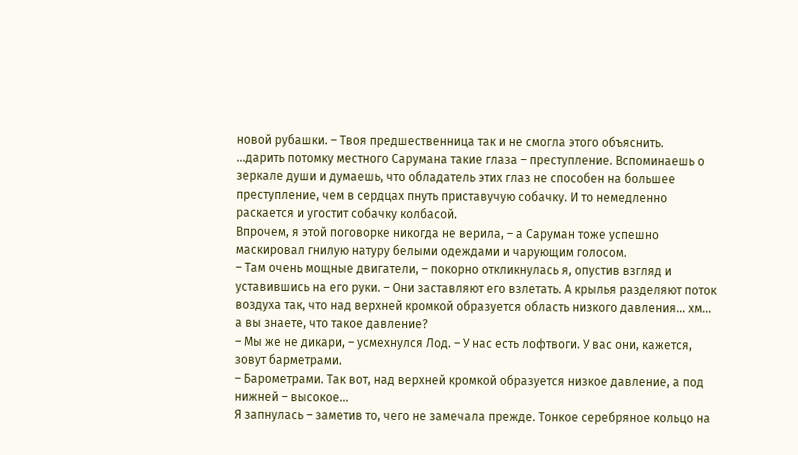новой рубашки. – Твоя предшественница так и не смогла этого объяснить.
…дарить потомку местного Сарумана такие глаза – преступление. Вспоминаешь о зеркале души и думаешь, что обладатель этих глаз не способен на большее преступление, чем в сердцах пнуть приставучую собачку. И то немедленно раскается и угостит собачку колбасой.
Впрочем, я этой поговорке никогда не верила, – а Саруман тоже успешно маскировал гнилую натуру белыми одеждами и чарующим голосом.
– Там очень мощные двигатели, – покорно откликнулась я, опустив взгляд и уставившись на его руки. – Они заставляют его взлетать. А крылья разделяют поток воздуха так, что над верхней кромкой образуется область низкого давления… хм… а вы знаете, что такое давление?
– Мы же не дикари, – усмехнулся Лод. – У нас есть лофтвоги. У вас они, кажется, зовут барметрами.
– Барометрами. Так вот, над верхней кромкой образуется низкое давление, а под нижней – высокое…
Я запнулась – заметив то, чего не замечала прежде. Тонкое серебряное кольцо на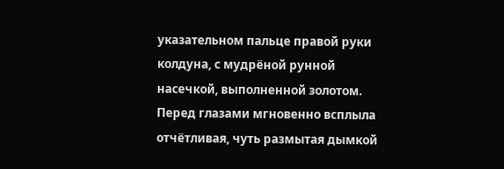указательном пальце правой руки колдуна, с мудрёной рунной насечкой, выполненной золотом.
Перед глазами мгновенно всплыла отчётливая, чуть размытая дымкой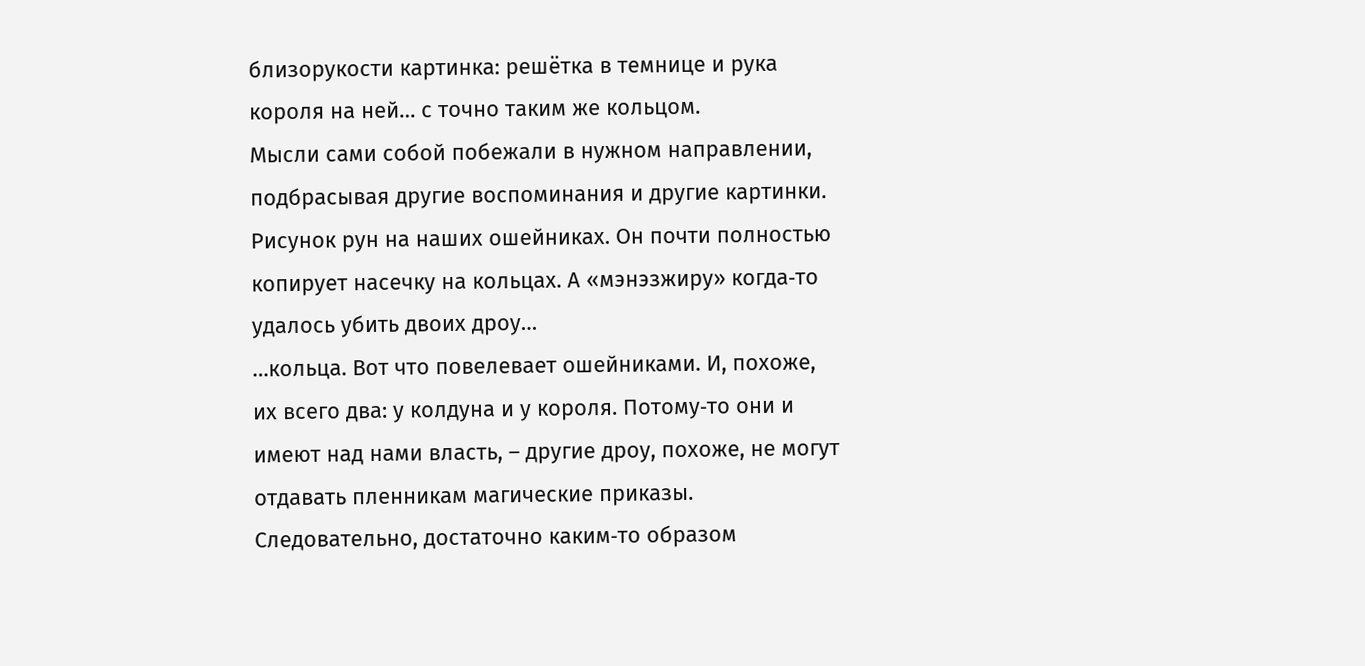близорукости картинка: решётка в темнице и рука короля на ней… с точно таким же кольцом.
Мысли сами собой побежали в нужном направлении, подбрасывая другие воспоминания и другие картинки. Рисунок рун на наших ошейниках. Он почти полностью копирует насечку на кольцах. А «мэнэзжиру» когда‑то удалось убить двоих дроу…
…кольца. Вот что повелевает ошейниками. И, похоже, их всего два: у колдуна и у короля. Потому‑то они и имеют над нами власть, – другие дроу, похоже, не могут отдавать пленникам магические приказы. Следовательно, достаточно каким‑то образом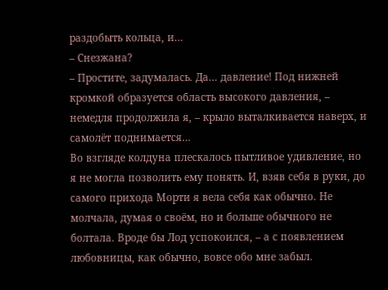раздобыть кольца, и…
– Снезжана?
– Простите, задумалась. Да… давление! Под нижней кромкой образуется область высокого давления, – немедля продолжила я, – крыло выталкивается наверх, и самолёт поднимается…
Во взгляде колдуна плескалось пытливое удивление, но я не могла позволить ему понять. И, взяв себя в руки, до самого прихода Морти я вела себя как обычно. Не молчала, думая о своём, но и больше обычного не болтала. Вроде бы Лод успокоился, – а с появлением любовницы, как обычно, вовсе обо мне забыл.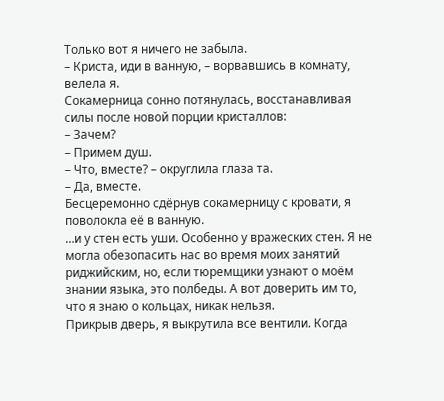Только вот я ничего не забыла.
– Криста, иди в ванную, – ворвавшись в комнату, велела я.
Сокамерница сонно потянулась, восстанавливая силы после новой порции кристаллов:
– Зачем?
– Примем душ.
– Что, вместе? – округлила глаза та.
– Да, вместе.
Бесцеремонно сдёрнув сокамерницу с кровати, я поволокла её в ванную.
…и у стен есть уши. Особенно у вражеских стен. Я не могла обезопасить нас во время моих занятий риджийским, но, если тюремщики узнают о моём знании языка, это полбеды. А вот доверить им то, что я знаю о кольцах, никак нельзя.
Прикрыв дверь, я выкрутила все вентили. Когда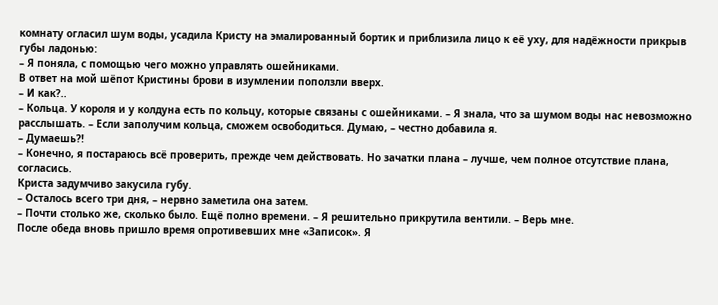комнату огласил шум воды, усадила Кристу на эмалированный бортик и приблизила лицо к её уху, для надёжности прикрыв губы ладонью:
– Я поняла, с помощью чего можно управлять ошейниками.
В ответ на мой шёпот Кристины брови в изумлении поползли вверх.
– И как?..
– Кольца. У короля и у колдуна есть по кольцу, которые связаны с ошейниками. – Я знала, что за шумом воды нас невозможно расслышать. – Если заполучим кольца, сможем освободиться. Думаю, – честно добавила я.
– Думаешь?!
– Конечно, я постараюсь всё проверить, прежде чем действовать. Но зачатки плана – лучше, чем полное отсутствие плана, согласись.
Криста задумчиво закусила губу.
– Осталось всего три дня, – нервно заметила она затем.
– Почти столько же, сколько было. Ещё полно времени. – Я решительно прикрутила вентили. – Верь мне.
После обеда вновь пришло время опротивевших мне «Записок». Я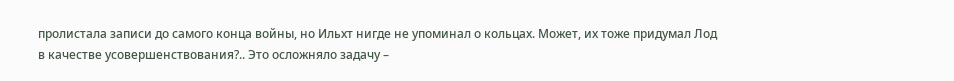пролистала записи до самого конца войны, но Ильхт нигде не упоминал о кольцах. Может, их тоже придумал Лод в качестве усовершенствования?.. Это осложняло задачу –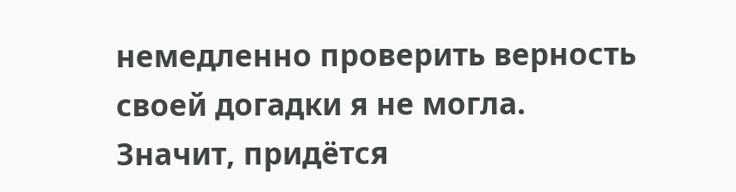немедленно проверить верность своей догадки я не могла. Значит, придётся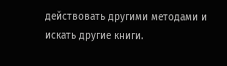действовать другими методами и искать другие книги.